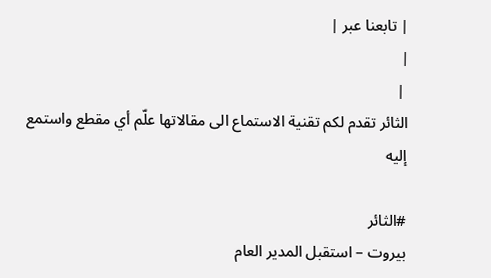| تابعنا عبر |
|
 |
الثائر تقدم لكم تقنية الاستماع الى مقالاتها علّم أي مقطع واستمع إليه

#الثائر
بيروت – استقبل المدير العام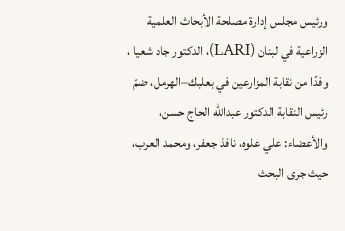ورئيس مجلس إدارة مصلحة الأبحاث العلمية الزراعية في لبنان (LARI)، الدكتور جاد شعيا ، وفدًا من نقابة المزارعين في بعلبك–الهرمل، ضمّ رئيس النقابة الدكتور عبدالله الحاج حسن، والأعضاء: علي علوه، نافذ جعفر، ومحمد العرب، حيث جرى البحث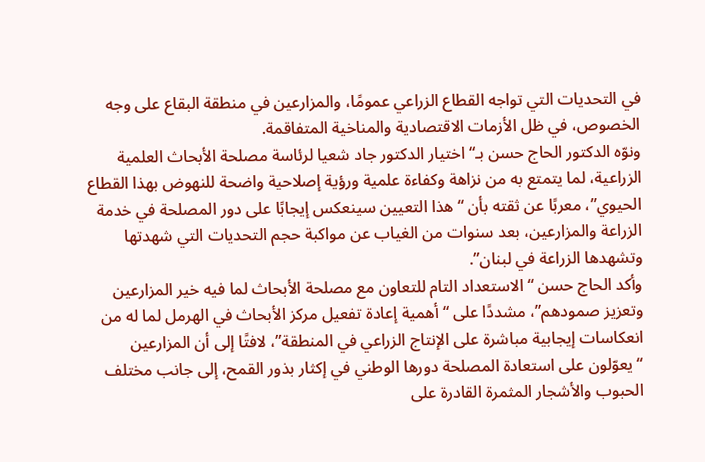في التحديات التي تواجه القطاع الزراعي عمومًا، والمزارعين في منطقة البقاع على وجه الخصوص، في ظل الأزمات الاقتصادية والمناخية المتفاقمة.
ونوّه الدكتور الحاج حسن بـ“اختيار الدكتور جاد شعيا لرئاسة مصلحة الأبحاث العلمية الزراعية، لما يتمتع به من نزاهة وكفاءة علمية ورؤية إصلاحية واضحة للنهوض بهذا القطاع الحيوي”، معربًا عن ثقته بأن “هذا التعيين سينعكس إيجابًا على دور المصلحة في خدمة الزراعة والمزارعين، بعد سنوات من الغياب عن مواكبة حجم التحديات التي شهدتها وتشهدها الزراعة في لبنان”.
وأكد الحاج حسن “الاستعداد التام للتعاون مع مصلحة الأبحاث لما فيه خير المزارعين وتعزيز صمودهم”، مشددًا على “أهمية إعادة تفعيل مركز الأبحاث في الهرمل لما له من انعكاسات إيجابية مباشرة على الإنتاج الزراعي في المنطقة”، لافتًا إلى أن المزارعين “يعوّلون على استعادة المصلحة دورها الوطني في إكثار بذور القمح، إلى جانب مختلف الحبوب والأشجار المثمرة القادرة على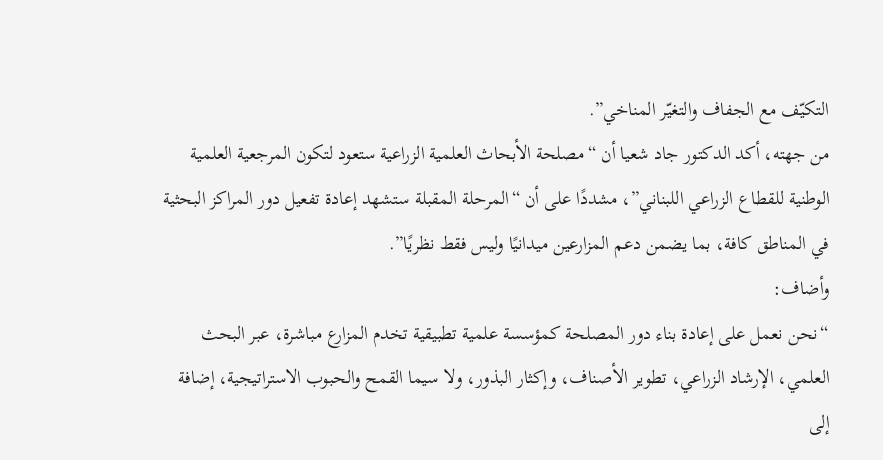التكيّف مع الجفاف والتغيّر المناخي”.
من جهته، أكد الدكتور جاد شعيا أن “مصلحة الأبحاث العلمية الزراعية ستعود لتكون المرجعية العلمية الوطنية للقطاع الزراعي اللبناني”، مشددًا على أن “المرحلة المقبلة ستشهد إعادة تفعيل دور المراكز البحثية في المناطق كافة، بما يضمن دعم المزارعين ميدانيًا وليس فقط نظريًا”.
وأضاف:
“نحن نعمل على إعادة بناء دور المصلحة كمؤسسة علمية تطبيقية تخدم المزارع مباشرة، عبر البحث العلمي، الإرشاد الزراعي، تطوير الأصناف، وإكثار البذور، ولا سيما القمح والحبوب الاستراتيجية، إضافة إلى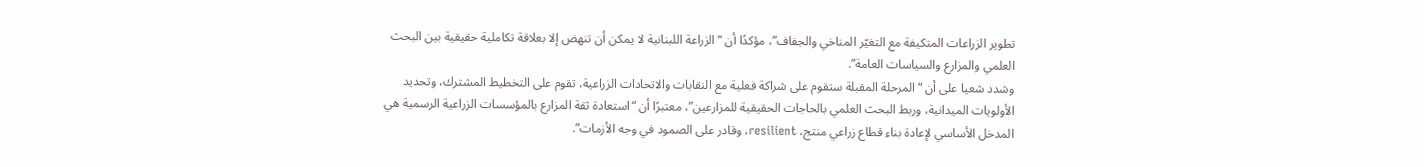تطوير الزراعات المتكيفة مع التغيّر المناخي والجفاف”، مؤكدًا أن “الزراعة اللبنانية لا يمكن أن تنهض إلا بعلاقة تكاملية حقيقية بين البحث العلمي والمزارع والسياسات العامة”.
وشدد شعيا على أن “المرحلة المقبلة ستقوم على شراكة فعلية مع النقابات والاتحادات الزراعية، تقوم على التخطيط المشترك، وتحديد الأولويات الميدانية، وربط البحث العلمي بالحاجات الحقيقية للمزارعين”، معتبرًا أن “استعادة ثقة المزارع بالمؤسسات الزراعية الرسمية هي المدخل الأساسي لإعادة بناء قطاع زراعي منتج، resilient، وقادر على الصمود في وجه الأزمات”.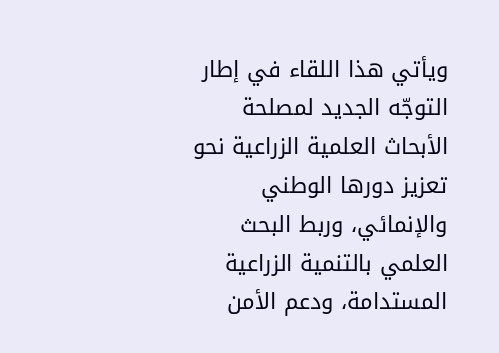ويأتي هذا اللقاء في إطار التوجّه الجديد لمصلحة الأبحاث العلمية الزراعية نحو تعزيز دورها الوطني والإنمائي، وربط البحث العلمي بالتنمية الزراعية المستدامة، ودعم الأمن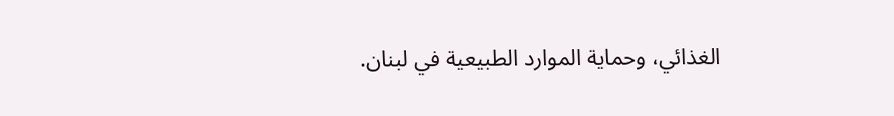الغذائي، وحماية الموارد الطبيعية في لبنان.